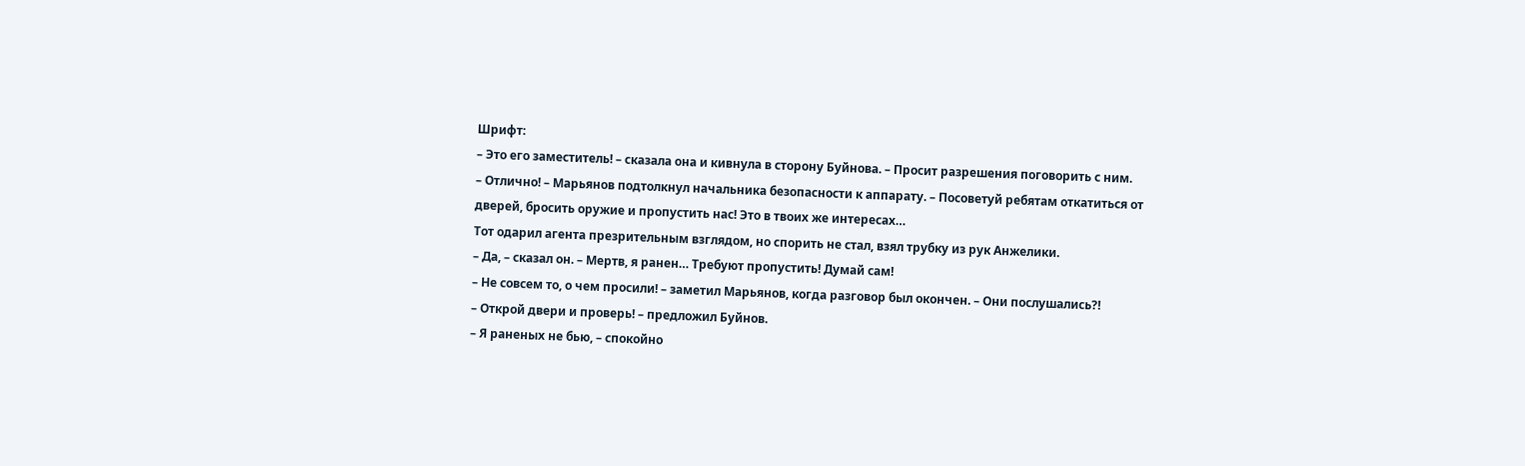Шрифт:
– Это его заместитель! – сказала она и кивнула в сторону Буйнова. – Просит разрешения поговорить с ним.
– Отлично! – Марьянов подтолкнул начальника безопасности к аппарату. – Посоветуй ребятам откатиться от дверей, бросить оружие и пропустить нас! Это в твоих же интересах…
Тот одарил агента презрительным взглядом, но спорить не стал, взял трубку из рук Анжелики.
– Да, – сказал он. – Мертв, я ранен… Требуют пропустить! Думай сам!
– Не совсем то, о чем просили! – заметил Марьянов, когда разговор был окончен. – Они послушались?!
– Открой двери и проверь! – предложил Буйнов.
– Я раненых не бью, – спокойно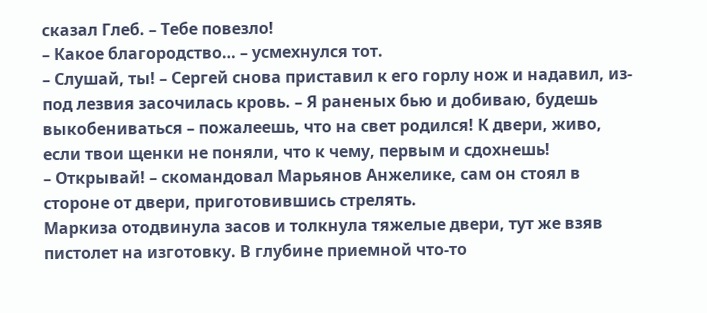сказал Глеб. – Тебе повезло!
– Какое благородство… – усмехнулся тот.
– Слушай, ты! – Сергей снова приставил к его горлу нож и надавил, из-под лезвия засочилась кровь. – Я раненых бью и добиваю, будешь выкобениваться – пожалеешь, что на свет родился! К двери, живо, если твои щенки не поняли, что к чему, первым и сдохнешь!
– Открывай! – скомандовал Марьянов Анжелике, сам он стоял в стороне от двери, приготовившись стрелять.
Маркиза отодвинула засов и толкнула тяжелые двери, тут же взяв пистолет на изготовку. В глубине приемной что-то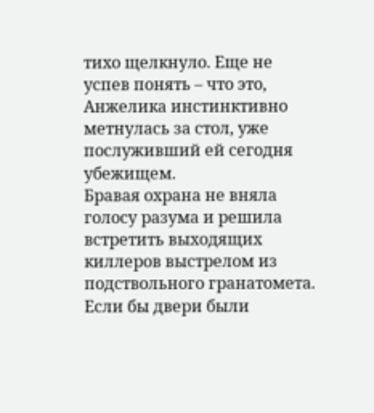тихо щелкнуло. Еще не успев понять – что это, Анжелика инстинктивно метнулась за стол, уже послуживший ей сегодня убежищем.
Бравая охрана не вняла голосу разума и решила встретить выходящих киллеров выстрелом из подствольного гранатомета. Если бы двери были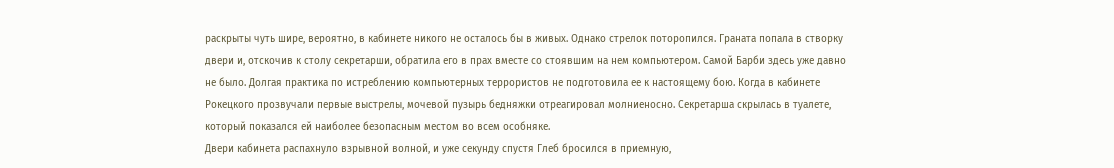раскрыты чуть шире, вероятно, в кабинете никого не осталось бы в живых. Однако стрелок поторопился. Граната попала в створку двери и, отскочив к столу секретарши, обратила его в прах вместе со стоявшим на нем компьютером. Самой Барби здесь уже давно не было. Долгая практика по истреблению компьютерных террористов не подготовила ее к настоящему бою. Когда в кабинете Рокецкого прозвучали первые выстрелы, мочевой пузырь бедняжки отреагировал молниеносно. Секретарша скрылась в туалете, который показался ей наиболее безопасным местом во всем особняке.
Двери кабинета распахнуло взрывной волной, и уже секунду спустя Глеб бросился в приемную,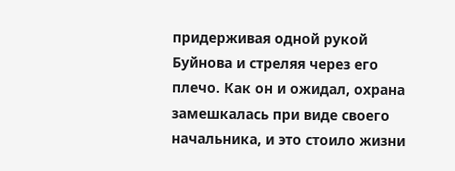придерживая одной рукой Буйнова и стреляя через его плечо. Как он и ожидал, охрана замешкалась при виде своего начальника, и это стоило жизни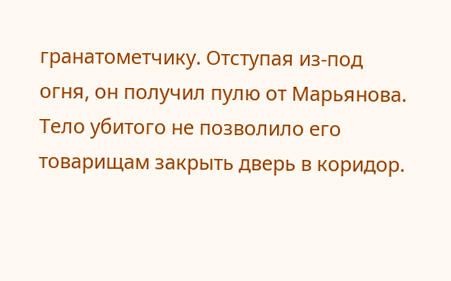гранатометчику. Отступая из-под огня, он получил пулю от Марьянова. Тело убитого не позволило его товарищам закрыть дверь в коридор.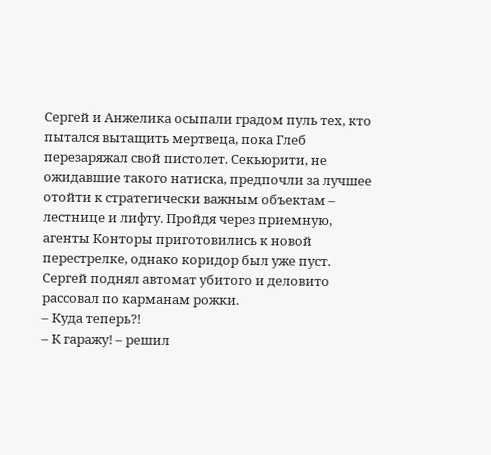Сергей и Анжелика осыпали градом пуль тех, кто пытался вытащить мертвеца, пока Глеб перезаряжал свой пистолет. Секьюрити, не ожидавшие такого натиска, предпочли за лучшее отойти к стратегически важным объектам – лестнице и лифту. Пройдя через приемную, агенты Конторы приготовились к новой перестрелке, однако коридор был уже пуст. Сергей поднял автомат убитого и деловито рассовал по карманам рожки.
– Куда теперь?!
– К гаражу! – решил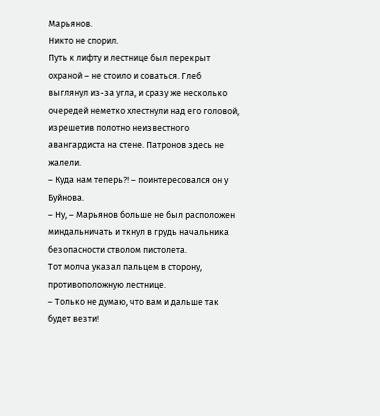Марьянов.
Никто не спорил.
Путь к лифту и лестнице был перекрыт охраной – не стоило и соваться. Глеб выглянул из-за угла, и сразу же несколько очередей неметко хлестнули над его головой, изрешетив полотно неизвестного авангардиста на стене. Патронов здесь не жалели.
– Куда нам теперь?! – поинтересовался он у Буйнова.
– Ну, – Марьянов больше не был расположен миндальничать и ткнул в грудь начальника безопасности стволом пистолета.
Тот молча указал пальцем в сторону, противоположную лестнице.
– Только не думаю, что вам и дальше так будет везти!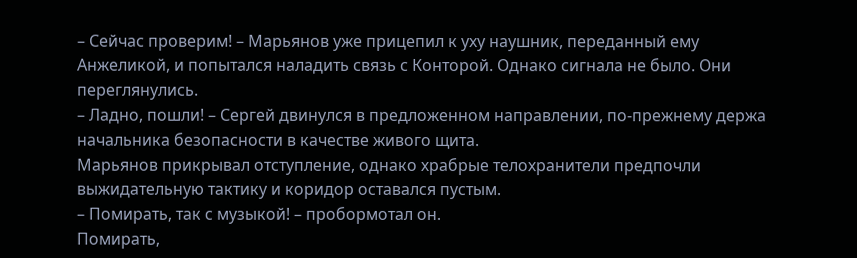– Сейчас проверим! – Марьянов уже прицепил к уху наушник, переданный ему Анжеликой, и попытался наладить связь с Конторой. Однако сигнала не было. Они переглянулись.
– Ладно, пошли! – Сергей двинулся в предложенном направлении, по-прежнему держа начальника безопасности в качестве живого щита.
Марьянов прикрывал отступление, однако храбрые телохранители предпочли выжидательную тактику и коридор оставался пустым.
– Помирать, так с музыкой! – пробормотал он.
Помирать,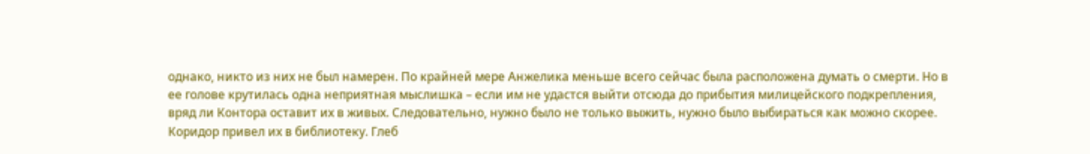однако, никто из них не был намерен. По крайней мере Анжелика меньше всего сейчас была расположена думать о смерти. Но в ее голове крутилась одна неприятная мыслишка – если им не удастся выйти отсюда до прибытия милицейского подкрепления, вряд ли Контора оставит их в живых. Следовательно, нужно было не только выжить, нужно было выбираться как можно скорее.
Коридор привел их в библиотеку. Глеб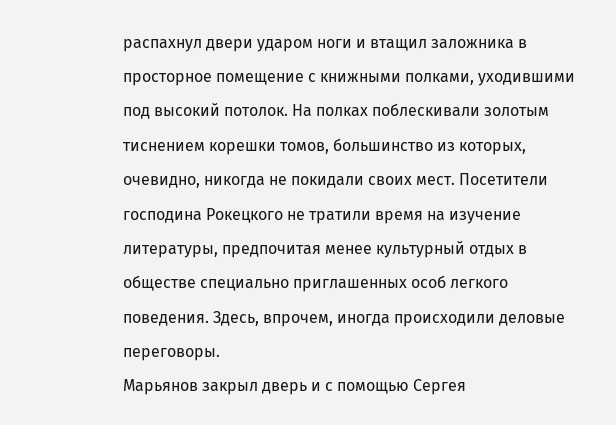распахнул двери ударом ноги и втащил заложника в просторное помещение с книжными полками, уходившими под высокий потолок. На полках поблескивали золотым тиснением корешки томов, большинство из которых, очевидно, никогда не покидали своих мест. Посетители господина Рокецкого не тратили время на изучение литературы, предпочитая менее культурный отдых в обществе специально приглашенных особ легкого поведения. Здесь, впрочем, иногда происходили деловые переговоры.
Марьянов закрыл дверь и с помощью Сергея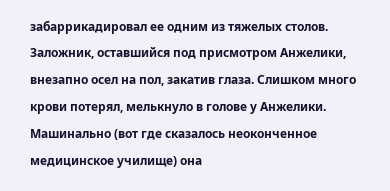забаррикадировал ее одним из тяжелых столов. Заложник, оставшийся под присмотром Анжелики, внезапно осел на пол, закатив глаза. Слишком много крови потерял, мелькнуло в голове у Анжелики. Машинально (вот где сказалось неоконченное медицинское училище) она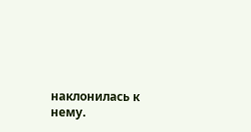наклонилась к нему.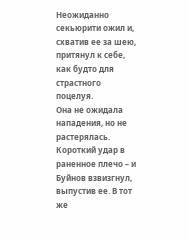Неожиданно секьюрити ожил и, схватив ее за шею, притянул к себе, как будто для страстного поцелуя.
Она не ожидала нападения, но не растерялась. Короткий удар в раненное плечо – и Буйнов взвизгнул, выпустив ее. В тот же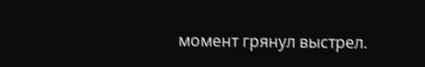момент грянул выстрел.